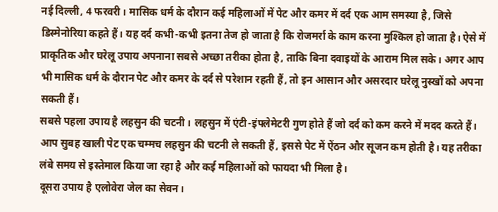नई दिल्ली, 4 फरवरी। मासिक धर्म के दौरान कई महिलाओं में पेट और कमर में दर्द एक आम समस्या है, जिसे डिस्मेनोरिया कहते हैं। यह दर्द कभी-कभी इतना तेज हो जाता है कि रोजमर्रा के काम करना मुश्किल हो जाता है। ऐसे में प्राकृतिक और घरेलू उपाय अपनाना सबसे अच्छा तरीका होता है, ताकि बिना दवाइयों के आराम मिल सके। अगर आप भी मासिक धर्म के दौरान पेट और कमर के दर्द से परेशान रहती हैं, तो इन आसान और असरदार घरेलू नुस्खों को अपना सकती हैं।
सबसे पहला उपाय है लहसुन की चटनी। लहसुन में एंटी-इंफ्लेमेटरी गुण होते हैं जो दर्द को कम करने में मदद करते हैं। आप सुबह खाली पेट एक चम्मच लहसुन की चटनी ले सकती हैं, इससे पेट में ऐंठन और सूजन कम होती है। यह तरीका लंबे समय से इस्तेमाल किया जा रहा है और कई महिलाओं को फायदा भी मिला है।
दूसरा उपाय है एलोवेरा जेल का सेवन।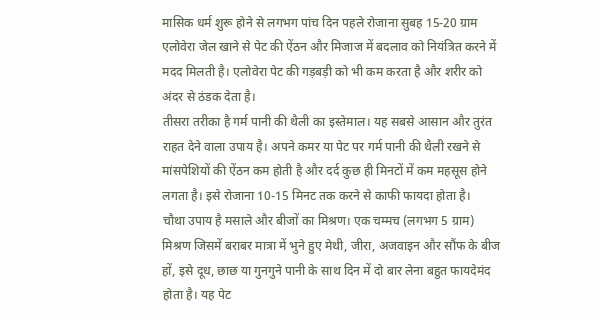मासिक धर्म शुरू होने से लगभग पांच दिन पहले रोजाना सुबह 15-20 ग्राम एलोवेरा जेल खाने से पेट की ऐंठन और मिजाज में बदलाव को नियंत्रित करने में मदद मिलती है। एलोवेरा पेट की गड़बड़ी को भी कम करता है और शरीर को अंदर से ठंडक देता है।
तीसरा तरीका है गर्म पानी की थैली का इस्तेमाल। यह सबसे आसान और तुरंत राहत देने वाला उपाय है। अपने कमर या पेट पर गर्म पानी की थैली रखने से मांसपेशियों की ऐंठन कम होती है और दर्द कुछ ही मिनटों में कम महसूस होने लगता है। इसे रोजाना 10-15 मिनट तक करने से काफी फायदा होता है।
चौथा उपाय है मसाले और बीजों का मिश्रण। एक चम्मच (लगभग 5 ग्राम) मिश्रण जिसमें बराबर मात्रा में भुने हुए मेथी, जीरा, अजवाइन और सौंफ के बीज हों, इसे दूध, छाछ या गुनगुने पानी के साथ दिन में दो बार लेना बहुत फायदेमंद होता है। यह पेट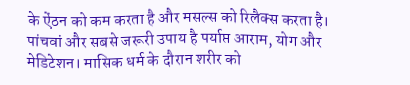के ऐंठन को कम करता है और मसल्स को रिलैक्स करता है।
पांचवां और सबसे जरूरी उपाय है पर्याप्त आराम, योग और मेडिटेशन। मासिक धर्म के दौरान शरीर को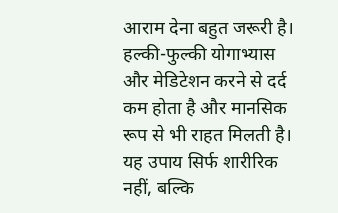आराम देना बहुत जरूरी है। हल्की-फुल्की योगाभ्यास और मेडिटेशन करने से दर्द कम होता है और मानसिक रूप से भी राहत मिलती है। यह उपाय सिर्फ शारीरिक नहीं, बल्कि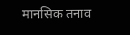मानसिक तनाव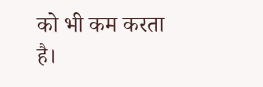को भी कम करता है।